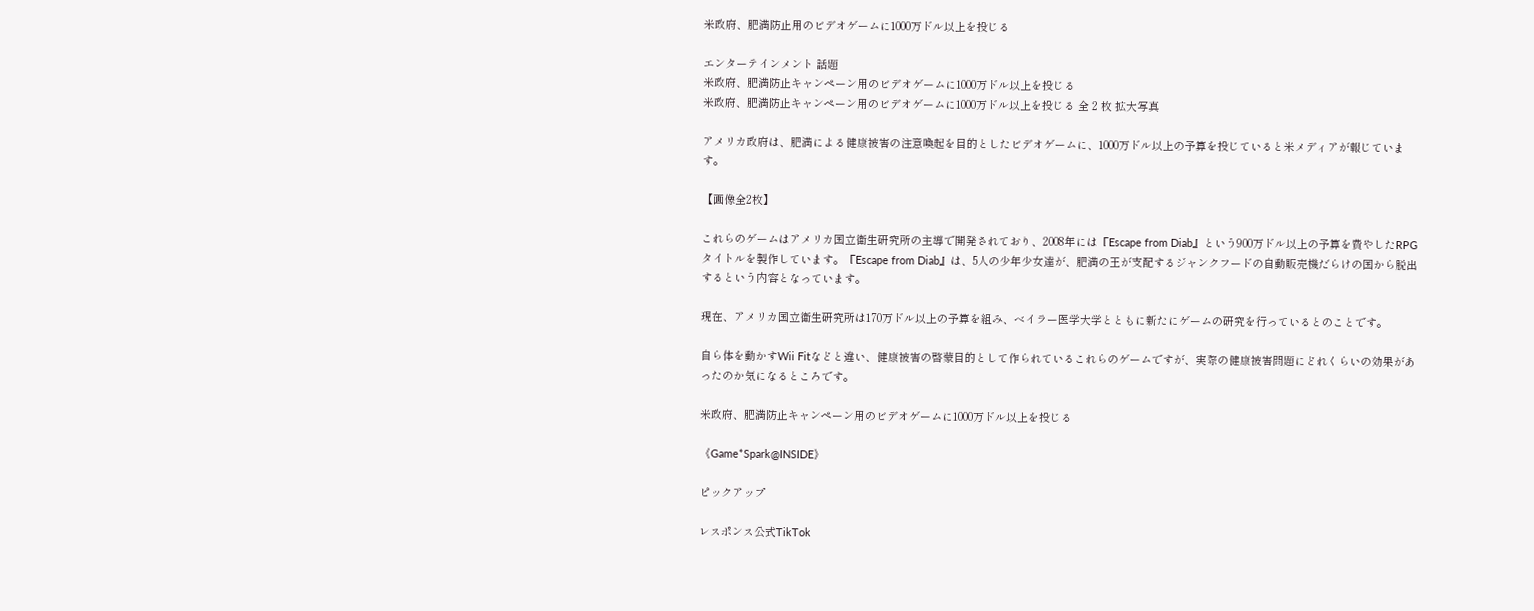米政府、肥満防止用のビデオゲームに1000万ドル以上を投じる

エンターテインメント 話題
米政府、肥満防止キャンペーン用のビデオゲームに1000万ドル以上を投じる
米政府、肥満防止キャンペーン用のビデオゲームに1000万ドル以上を投じる 全 2 枚 拡大写真

アメリカ政府は、肥満による健康被害の注意喚起を目的としたビデオゲームに、1000万ドル以上の予算を投じていると米メディアが報じています。

【画像全2枚】

これらのゲームはアメリカ国立衛生研究所の主導で開発されており、2008年には『Escape from Diab』という900万ドル以上の予算を費やしたRPGタイトルを製作しています。『Escape from Diab』は、5人の少年少女達が、肥満の王が支配するジャンクフードの自動販売機だらけの国から脱出するという内容となっています。

現在、アメリカ国立衛生研究所は170万ドル以上の予算を組み、ベイラー医学大学とともに新たにゲームの研究を行っているとのことです。

自ら体を動かすWii Fitなどと違い、健康被害の啓蒙目的として作られているこれらのゲームですが、実際の健康被害問題にどれくらいの効果があったのか気になるところです。

米政府、肥満防止キャンペーン用のビデオゲームに1000万ドル以上を投じる

《Game*Spark@INSIDE》

ピックアップ

レスポンス公式TikTok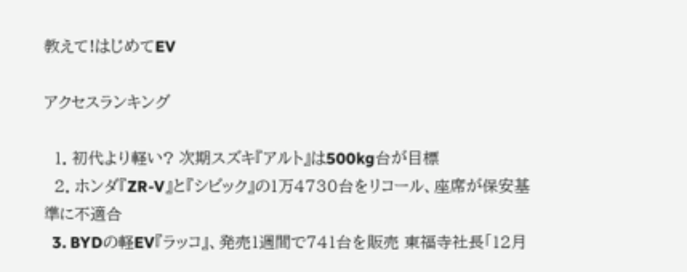教えて!はじめてEV

アクセスランキング

  1. 初代より軽い? 次期スズキ『アルト』は500kg台が目標
  2. ホンダ『ZR-V』と『シビック』の1万4730台をリコール、座席が保安基準に不適合
  3. BYDの軽EV『ラッコ』、発売1週間で741台を販売 東福寺社長「12月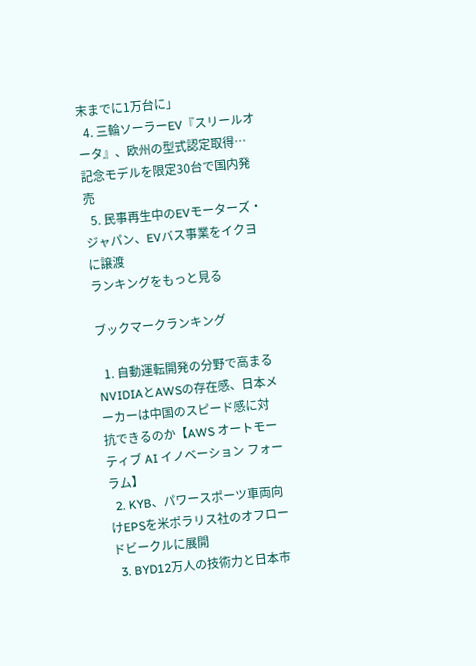末までに1万台に」
  4. 三輪ソーラーEV『スリールオータ』、欧州の型式認定取得…記念モデルを限定30台で国内発売
  5. 民事再生中のEVモーターズ・ジャパン、EVバス事業をイクヨに譲渡
ランキングをもっと見る

ブックマークランキング

  1. 自動運転開発の分野で高まるNVIDIAとAWSの存在感、日本メーカーは中国のスピード感に対抗できるのか【AWS オートモーティブ AI イノベーション フォーラム】
  2. KYB、パワースポーツ車両向けEPSを米ポラリス社のオフロードビークルに展開
  3. BYD12万人の技術力と日本市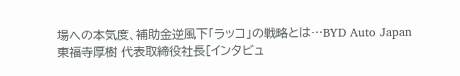場への本気度、補助金逆風下「ラッコ」の戦略とは…BYD Auto Japan 東福寺厚樹 代表取締役社長[インタビュ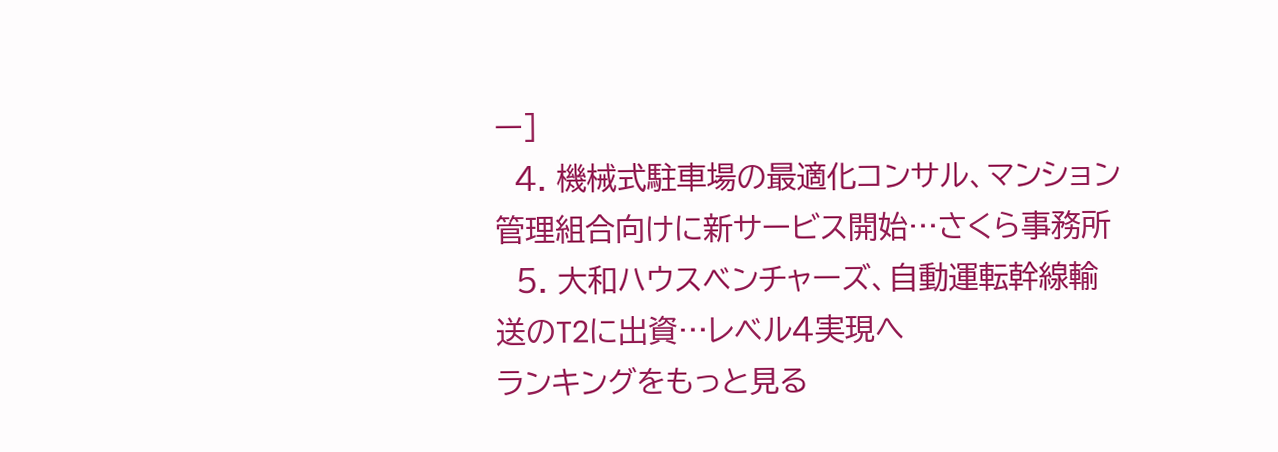ー]
  4. 機械式駐車場の最適化コンサル、マンション管理組合向けに新サービス開始…さくら事務所
  5. 大和ハウスベンチャーズ、自動運転幹線輸送のT2に出資…レベル4実現へ
ランキングをもっと見る